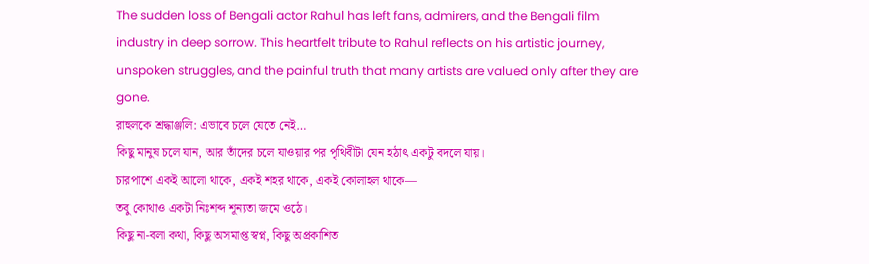The sudden loss of Bengali actor Rahul has left fans, admirers, and the Bengali film industry in deep sorrow. This heartfelt tribute to Rahul reflects on his artistic journey, unspoken struggles, and the painful truth that many artists are valued only after they are gone.
রাহুলকে শ্রদ্ধাঞ্জলি: এভাবে চলে যেতে নেই…
কিছু মানুষ চলে যান, আর তাঁদের চলে যাওয়ার পর পৃথিবীটা যেন হঠাৎ একটু বদলে যায়।
চারপাশে একই আলো থাকে, একই শহর থাকে, একই কোলাহল থাকে—
তবু কোথাও একটা নিঃশব্দ শূন্যতা জমে ওঠে।
কিছু না-বলা কথা, কিছু অসমাপ্ত স্বপ্ন, কিছু অপ্রকাশিত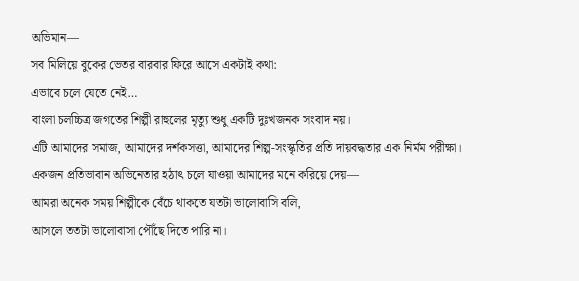অভিমান—
সব মিলিয়ে বুকের ভেতর বারবার ফিরে আসে একটাই কথা:
এভাবে চলে যেতে নেই…
বাংলা চলচ্চিত্র জগতের শিল্পী রাহুলের মৃত্যু শুধু একটি দুঃখজনক সংবাদ নয়।
এটি আমাদের সমাজ, আমাদের দর্শকসত্তা, আমাদের শিল্প-সংস্কৃতির প্রতি দায়বদ্ধতার এক নির্মম পরীক্ষা।
একজন প্রতিভাবান অভিনেতার হঠাৎ চলে যাওয়া আমাদের মনে করিয়ে দেয়—
আমরা অনেক সময় শিল্পীকে বেঁচে থাকতে যতটা ভালোবাসি বলি,
আসলে ততটা ভালোবাসা পৌঁছে দিতে পারি না।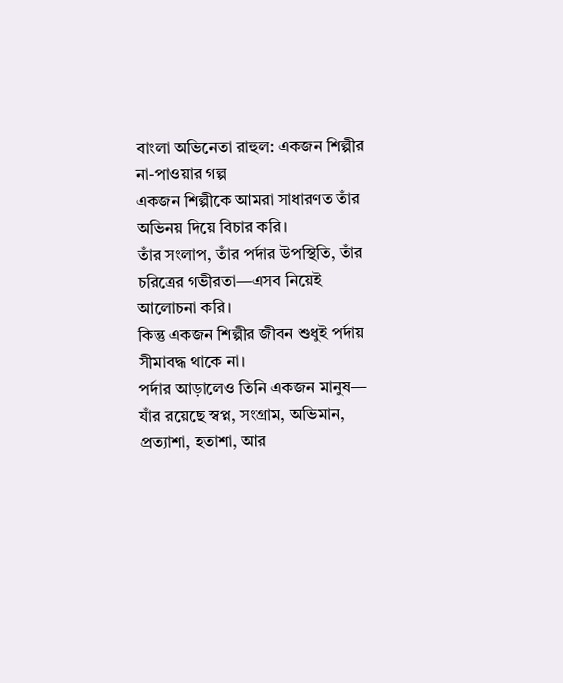বাংলা অভিনেতা রাহুল: একজন শিল্পীর না-পাওয়ার গল্প
একজন শিল্পীকে আমরা সাধারণত তাঁর অভিনয় দিয়ে বিচার করি।
তাঁর সংলাপ, তাঁর পর্দার উপস্থিতি, তাঁর চরিত্রের গভীরতা—এসব নিয়েই আলোচনা করি।
কিন্তু একজন শিল্পীর জীবন শুধুই পর্দায় সীমাবদ্ধ থাকে না।
পর্দার আড়ালেও তিনি একজন মানুষ—
যাঁর রয়েছে স্বপ্ন, সংগ্রাম, অভিমান, প্রত্যাশা, হতাশা, আর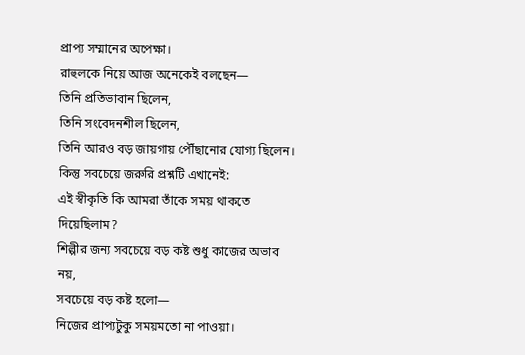প্রাপ্য সম্মানের অপেক্ষা।
রাহুলকে নিয়ে আজ অনেকেই বলছেন—
তিনি প্রতিভাবান ছিলেন,
তিনি সংবেদনশীল ছিলেন,
তিনি আরও বড় জায়গায় পৌঁছানোর যোগ্য ছিলেন।
কিন্তু সবচেয়ে জরুরি প্রশ্নটি এখানেই:
এই স্বীকৃতি কি আমরা তাঁকে সময় থাকতে দিয়েছিলাম?
শিল্পীর জন্য সবচেয়ে বড় কষ্ট শুধু কাজের অভাব নয়,
সবচেয়ে বড় কষ্ট হলো—
নিজের প্রাপ্যটুকু সময়মতো না পাওয়া।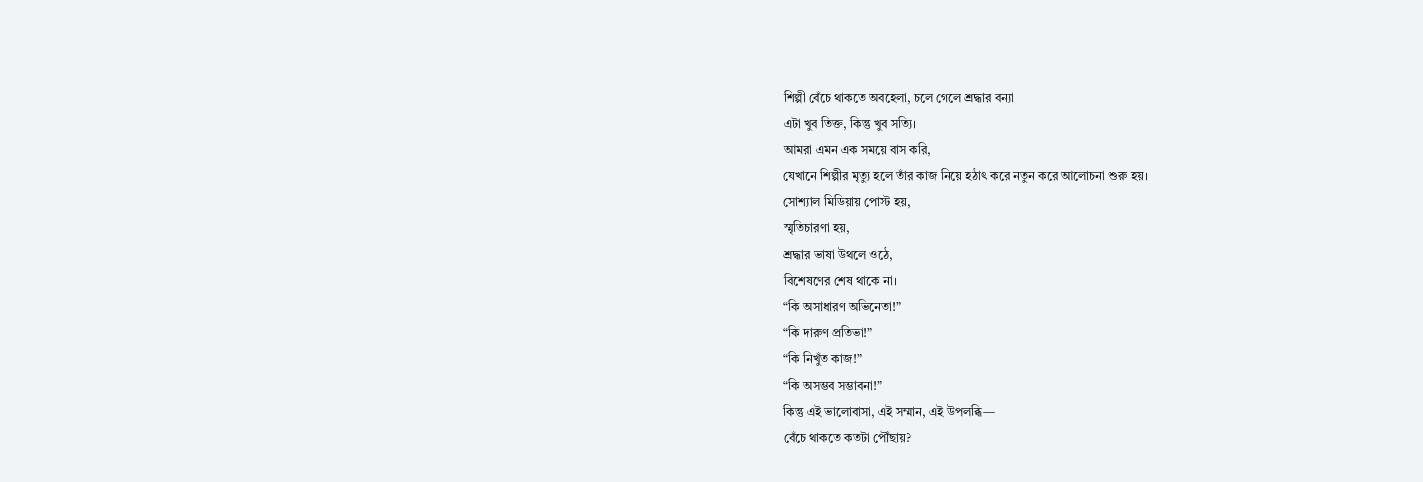শিল্পী বেঁচে থাকতে অবহেলা, চলে গেলে শ্রদ্ধার বন্যা
এটা খুব তিক্ত, কিন্তু খুব সত্যি।
আমরা এমন এক সময়ে বাস করি,
যেখানে শিল্পীর মৃত্যু হলে তাঁর কাজ নিয়ে হঠাৎ করে নতুন করে আলোচনা শুরু হয়।
সোশ্যাল মিডিয়ায় পোস্ট হয়,
স্মৃতিচারণা হয়,
শ্রদ্ধার ভাষা উথলে ওঠে,
বিশেষণের শেষ থাকে না।
“কি অসাধারণ অভিনেতা!”
“কি দারুণ প্রতিভা!”
“কি নিখুঁত কাজ!”
“কি অসম্ভব সম্ভাবনা!”
কিন্তু এই ভালোবাসা, এই সম্মান, এই উপলব্ধি—
বেঁচে থাকতে কতটা পৌঁছায়?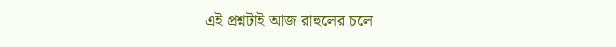এই প্রশ্নটাই আজ রাহুলের চলে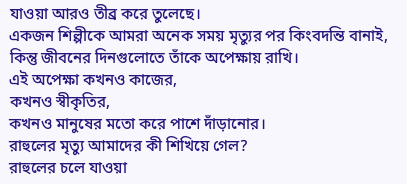যাওয়া আরও তীব্র করে তুলেছে।
একজন শিল্পীকে আমরা অনেক সময় মৃত্যুর পর কিংবদন্তি বানাই,
কিন্তু জীবনের দিনগুলোতে তাঁকে অপেক্ষায় রাখি।
এই অপেক্ষা কখনও কাজের,
কখনও স্বীকৃতির,
কখনও মানুষের মতো করে পাশে দাঁড়ানোর।
রাহুলের মৃত্যু আমাদের কী শিখিয়ে গেল?
রাহুলের চলে যাওয়া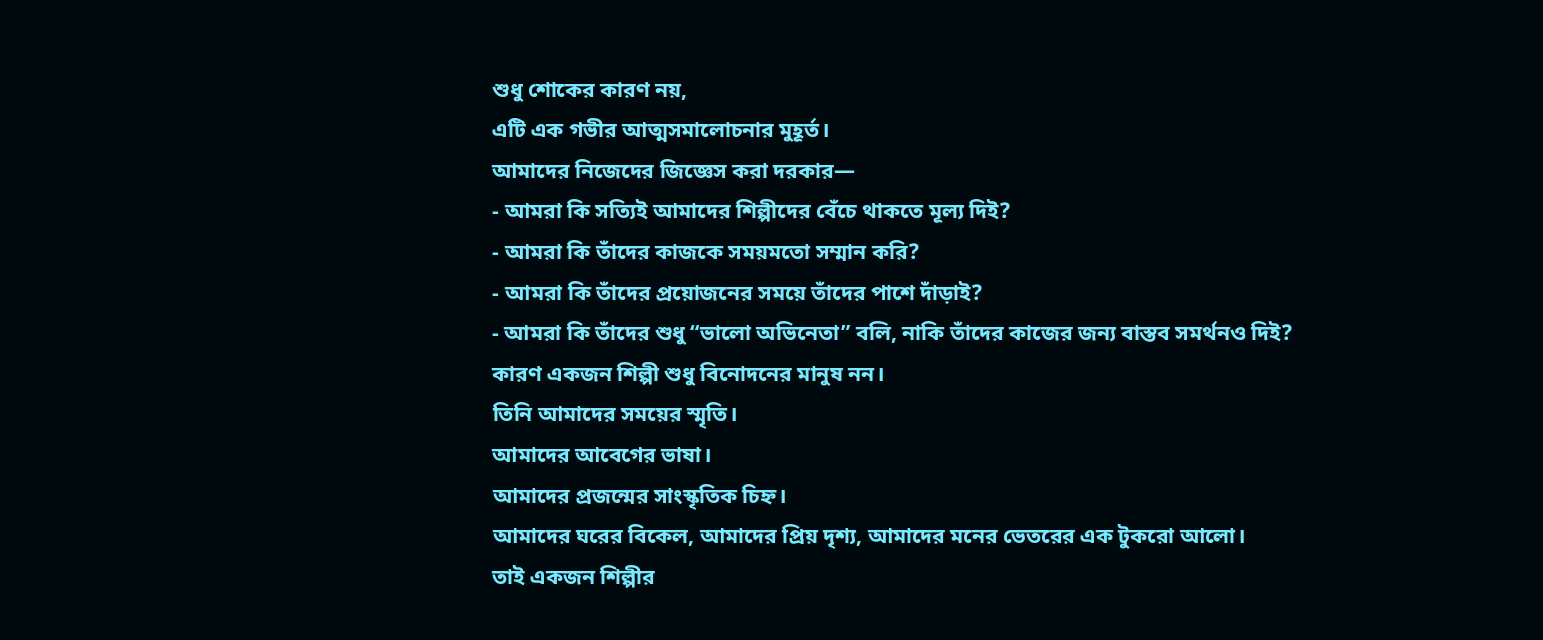শুধু শোকের কারণ নয়,
এটি এক গভীর আত্মসমালোচনার মুহূর্ত।
আমাদের নিজেদের জিজ্ঞেস করা দরকার—
- আমরা কি সত্যিই আমাদের শিল্পীদের বেঁচে থাকতে মূল্য দিই?
- আমরা কি তাঁদের কাজকে সময়মতো সম্মান করি?
- আমরা কি তাঁদের প্রয়োজনের সময়ে তাঁদের পাশে দাঁড়াই?
- আমরা কি তাঁদের শুধু “ভালো অভিনেতা” বলি, নাকি তাঁদের কাজের জন্য বাস্তব সমর্থনও দিই?
কারণ একজন শিল্পী শুধু বিনোদনের মানুষ নন।
তিনি আমাদের সময়ের স্মৃতি।
আমাদের আবেগের ভাষা।
আমাদের প্রজন্মের সাংস্কৃতিক চিহ্ন।
আমাদের ঘরের বিকেল, আমাদের প্রিয় দৃশ্য, আমাদের মনের ভেতরের এক টুকরো আলো।
তাই একজন শিল্পীর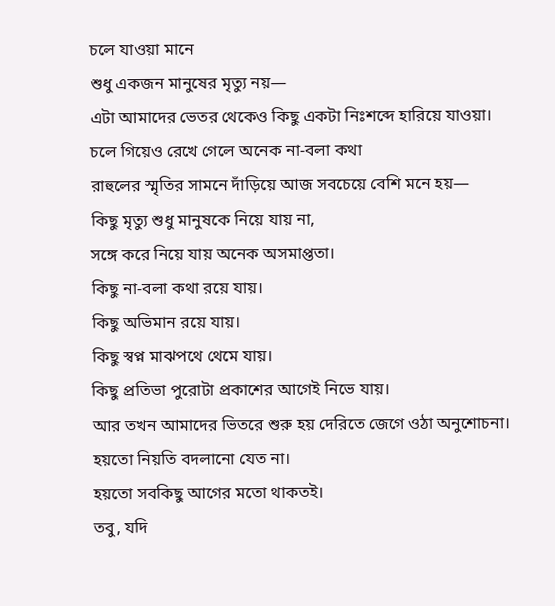চলে যাওয়া মানে
শুধু একজন মানুষের মৃত্যু নয়—
এটা আমাদের ভেতর থেকেও কিছু একটা নিঃশব্দে হারিয়ে যাওয়া।
চলে গিয়েও রেখে গেলে অনেক না-বলা কথা
রাহুলের স্মৃতির সামনে দাঁড়িয়ে আজ সবচেয়ে বেশি মনে হয়—
কিছু মৃত্যু শুধু মানুষকে নিয়ে যায় না,
সঙ্গে করে নিয়ে যায় অনেক অসমাপ্ততা।
কিছু না-বলা কথা রয়ে যায়।
কিছু অভিমান রয়ে যায়।
কিছু স্বপ্ন মাঝপথে থেমে যায়।
কিছু প্রতিভা পুরোটা প্রকাশের আগেই নিভে যায়।
আর তখন আমাদের ভিতরে শুরু হয় দেরিতে জেগে ওঠা অনুশোচনা।
হয়তো নিয়তি বদলানো যেত না।
হয়তো সবকিছু আগের মতো থাকতই।
তবু, যদি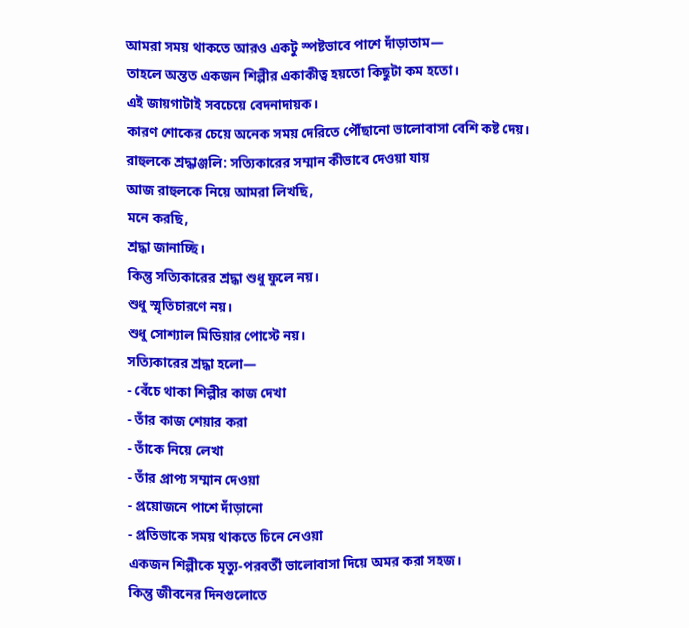আমরা সময় থাকতে আরও একটু স্পষ্টভাবে পাশে দাঁড়াতাম—
তাহলে অন্তত একজন শিল্পীর একাকীত্ব হয়তো কিছুটা কম হতো।
এই জায়গাটাই সবচেয়ে বেদনাদায়ক।
কারণ শোকের চেয়ে অনেক সময় দেরিতে পৌঁছানো ভালোবাসা বেশি কষ্ট দেয়।
রাহুলকে শ্রদ্ধাঞ্জলি: সত্যিকারের সম্মান কীভাবে দেওয়া যায়
আজ রাহুলকে নিয়ে আমরা লিখছি,
মনে করছি,
শ্রদ্ধা জানাচ্ছি।
কিন্তু সত্যিকারের শ্রদ্ধা শুধু ফুলে নয়।
শুধু স্মৃতিচারণে নয়।
শুধু সোশ্যাল মিডিয়ার পোস্টে নয়।
সত্যিকারের শ্রদ্ধা হলো—
- বেঁচে থাকা শিল্পীর কাজ দেখা
- তাঁর কাজ শেয়ার করা
- তাঁকে নিয়ে লেখা
- তাঁর প্রাপ্য সম্মান দেওয়া
- প্রয়োজনে পাশে দাঁড়ানো
- প্রতিভাকে সময় থাকতে চিনে নেওয়া
একজন শিল্পীকে মৃত্যু-পরবর্তী ভালোবাসা দিয়ে অমর করা সহজ।
কিন্তু জীবনের দিনগুলোতে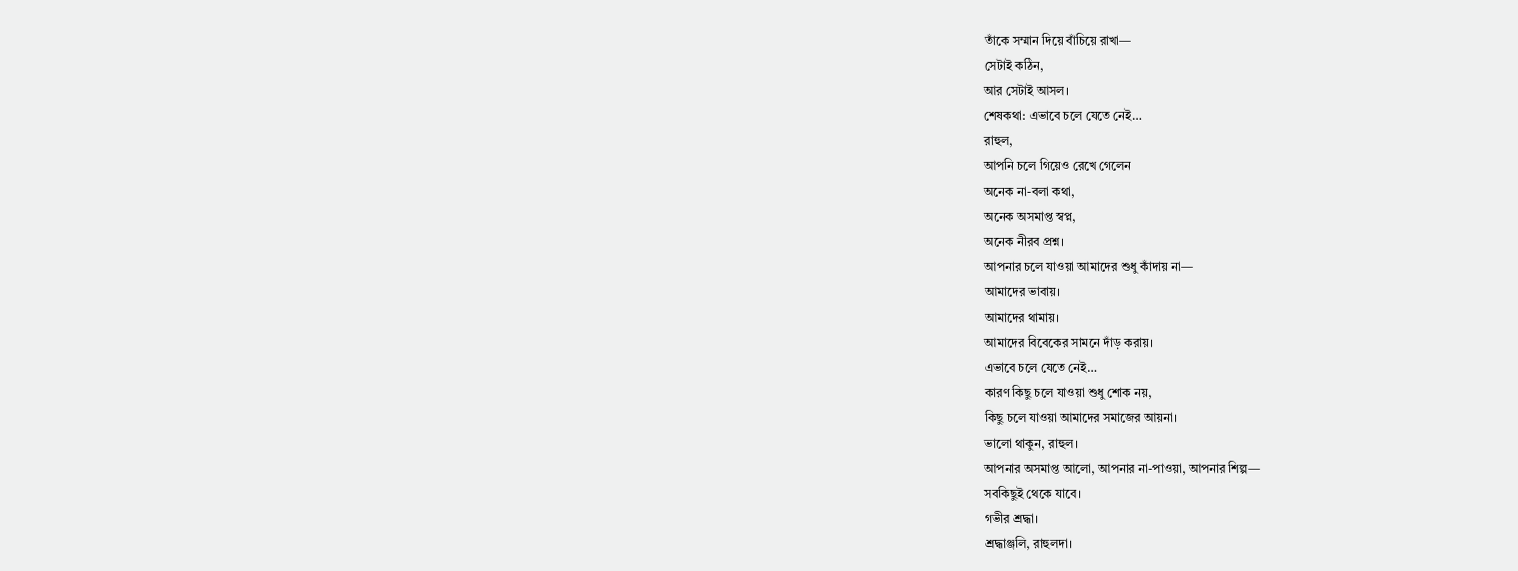তাঁকে সম্মান দিয়ে বাঁচিয়ে রাখা—
সেটাই কঠিন,
আর সেটাই আসল।
শেষকথা: এভাবে চলে যেতে নেই…
রাহুল,
আপনি চলে গিয়েও রেখে গেলেন
অনেক না-বলা কথা,
অনেক অসমাপ্ত স্বপ্ন,
অনেক নীরব প্রশ্ন।
আপনার চলে যাওয়া আমাদের শুধু কাঁদায় না—
আমাদের ভাবায়।
আমাদের থামায়।
আমাদের বিবেকের সামনে দাঁড় করায়।
এভাবে চলে যেতে নেই…
কারণ কিছু চলে যাওয়া শুধু শোক নয়,
কিছু চলে যাওয়া আমাদের সমাজের আয়না।
ভালো থাকুন, রাহুল।
আপনার অসমাপ্ত আলো, আপনার না-পাওয়া, আপনার শিল্প—
সবকিছুই থেকে যাবে।
গভীর শ্রদ্ধা।
শ্রদ্ধাঞ্জলি, রাহুলদা।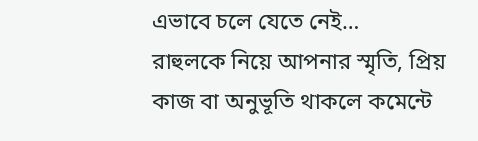এভাবে চলে যেতে নেই…
রাহুলকে নিয়ে আপনার স্মৃতি, প্রিয় কাজ বা অনুভূতি থাকলে কমেন্টে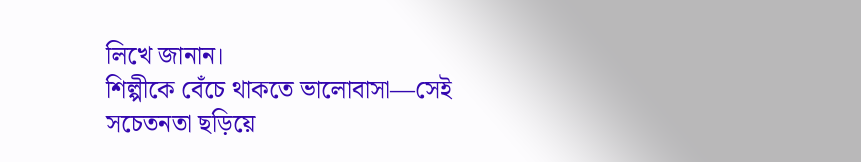লিখে জানান।
শিল্পীকে বেঁচে থাকতে ভালোবাসা—সেই সচেতনতা ছড়িয়ে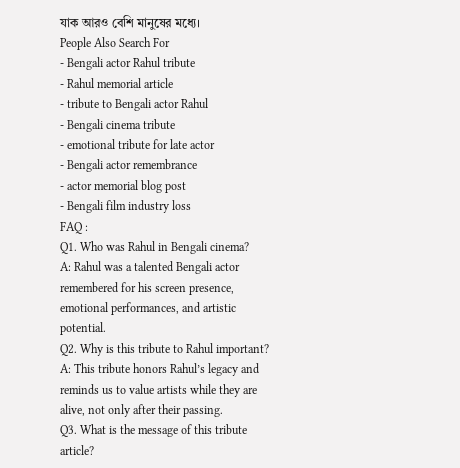যাক আরও বেশি মানুষের মধ্যে।
People Also Search For
- Bengali actor Rahul tribute
- Rahul memorial article
- tribute to Bengali actor Rahul
- Bengali cinema tribute
- emotional tribute for late actor
- Bengali actor remembrance
- actor memorial blog post
- Bengali film industry loss
FAQ :
Q1. Who was Rahul in Bengali cinema?
A: Rahul was a talented Bengali actor remembered for his screen presence, emotional performances, and artistic potential.
Q2. Why is this tribute to Rahul important?
A: This tribute honors Rahul’s legacy and reminds us to value artists while they are alive, not only after their passing.
Q3. What is the message of this tribute article?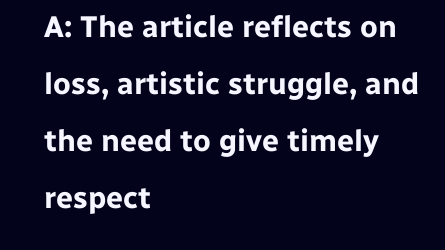A: The article reflects on loss, artistic struggle, and the need to give timely respect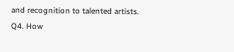and recognition to talented artists.
Q4. How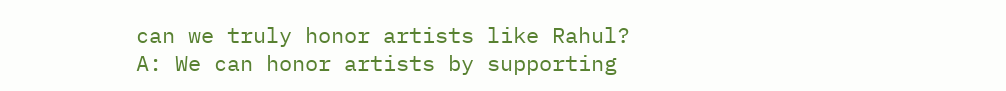can we truly honor artists like Rahul?
A: We can honor artists by supporting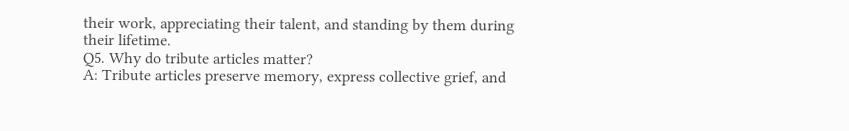their work, appreciating their talent, and standing by them during their lifetime.
Q5. Why do tribute articles matter?
A: Tribute articles preserve memory, express collective grief, and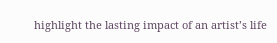highlight the lasting impact of an artist’s life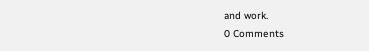and work.
0 Comments